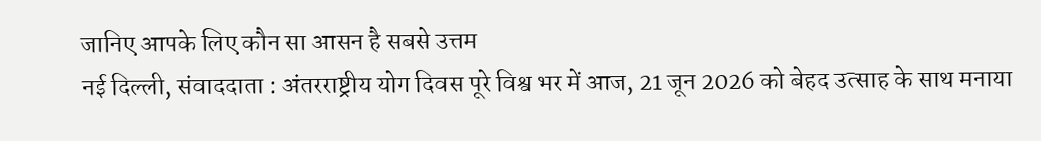जानिए आपके लिए कौन सा आसन है सबसे उत्तम
नई दिल्ली, संवाददाता : अंतरराष्ट्रीय योग दिवस पूरे विश्व भर में आज, 21 जून 2026 को बेहद उत्साह के साथ मनाया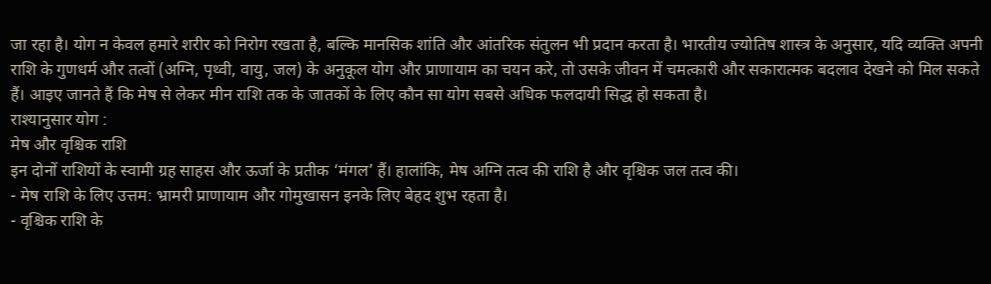जा रहा है। योग न केवल हमारे शरीर को निरोग रखता है, बल्कि मानसिक शांति और आंतरिक संतुलन भी प्रदान करता है। भारतीय ज्योतिष शास्त्र के अनुसार, यदि व्यक्ति अपनी राशि के गुणधर्म और तत्वों (अग्नि, पृथ्वी, वायु, जल) के अनुकूल योग और प्राणायाम का चयन करे, तो उसके जीवन में चमत्कारी और सकारात्मक बदलाव देखने को मिल सकते हैं। आइए जानते हैं कि मेष से लेकर मीन राशि तक के जातकों के लिए कौन सा योग सबसे अधिक फलदायी सिद्ध हो सकता है।
राश्यानुसार योग :
मेष और वृश्चिक राशि
इन दोनों राशियों के स्वामी ग्रह साहस और ऊर्जा के प्रतीक ‘मंगल’ हैं। हालांकि, मेष अग्नि तत्व की राशि है और वृश्चिक जल तत्व की।
- मेष राशि के लिए उत्तम: भ्रामरी प्राणायाम और गोमुखासन इनके लिए बेहद शुभ रहता है।
- वृश्चिक राशि के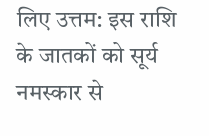लिए उत्तम: इस राशि के जातकों को सूर्य नमस्कार से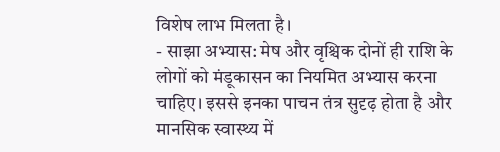विशेष लाभ मिलता है।
- साझा अभ्यास: मेष और वृश्चिक दोनों ही राशि के लोगों को मंडूकासन का नियमित अभ्यास करना चाहिए। इससे इनका पाचन तंत्र सुदृढ़ होता है और मानसिक स्वास्थ्य में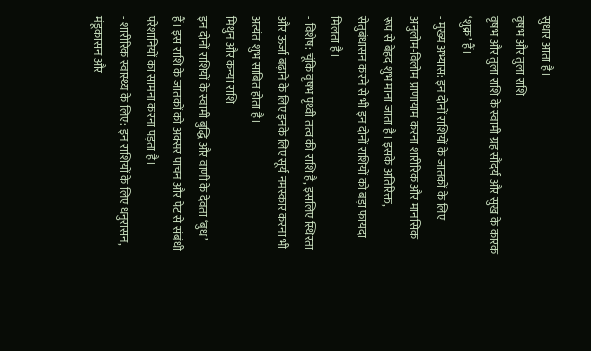सुधार आता है।
वृषभ और तुला राशि
वृषभ और तुला राशि के स्वामी ग्रह सौंदर्य और सुख के कारक ‘शुक्र’ हैं।
- मुख्य अभ्यास: इन दोनों राशियों के जातकों के लिए अनुलोम-विलोम प्राणायाम करना शारीरिक और मानसिक रूप से बेहद शुभ माना जाता है। इसके अतिरिक्त, सेतुबंधासन करने से भी इन दोनों राशियों को बड़ा फायदा मिलता है।
- विशेष: चूंकि वृषभ पृथ्वी तत्व की राशि है, इसलिए स्थिरता और ऊर्जा बढ़ाने के लिए इनके लिए सूर्य नमस्कार करना भी अत्यंत शुभ साबित होता है।
मिथुन और कन्या राशि
इन दोनों राशियों के स्वामी बुद्धि और वाणी के देवता ‘बुध’ हैं। इस राशि के जातकों को अक्सर पाचन और पेट से संबंधी परेशानियों का सामना करना पड़ता है।
- शारीरिक स्वास्थ्य के लिए: इन राशियों के लिए धनुरासन, मंडूकासन और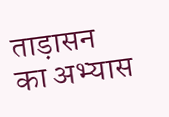ताड़ासन का अभ्यास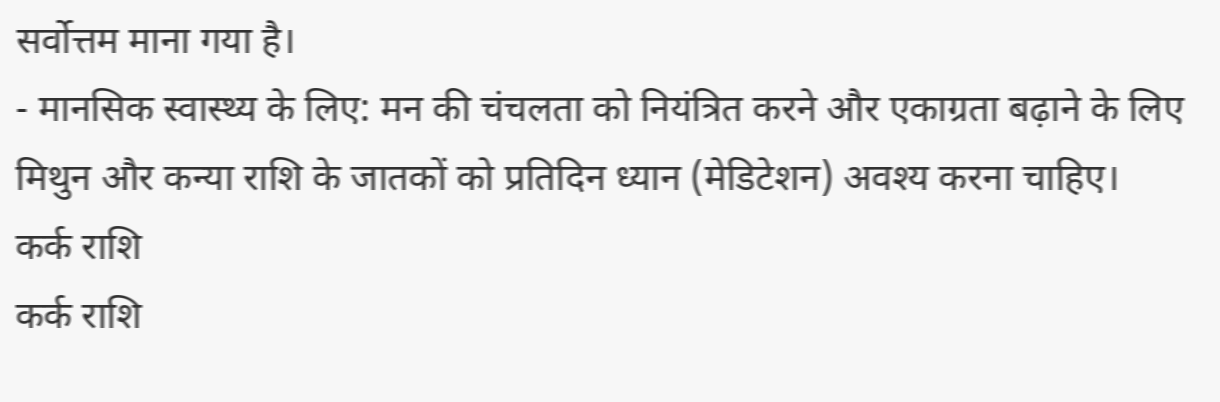सर्वोत्तम माना गया है।
- मानसिक स्वास्थ्य के लिए: मन की चंचलता को नियंत्रित करने और एकाग्रता बढ़ाने के लिए मिथुन और कन्या राशि के जातकों को प्रतिदिन ध्यान (मेडिटेशन) अवश्य करना चाहिए।
कर्क राशि
कर्क राशि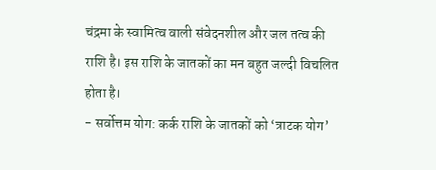चंद्रमा के स्वामित्व वाली संवेदनशील और जल तत्व की राशि है। इस राशि के जातकों का मन बहुत जल्दी विचलित होता है।
- सर्वोत्तम योग: कर्क राशि के जातकों को ‘त्राटक योग’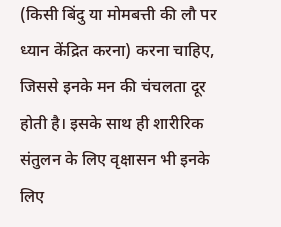(किसी बिंदु या मोमबत्ती की लौ पर ध्यान केंद्रित करना) करना चाहिए, जिससे इनके मन की चंचलता दूर होती है। इसके साथ ही शारीरिक संतुलन के लिए वृक्षासन भी इनके लिए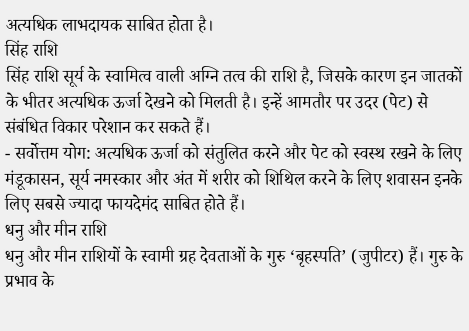अत्यधिक लाभदायक साबित होता है।
सिंह राशि
सिंह राशि सूर्य के स्वामित्व वाली अग्नि तत्व की राशि है, जिसके कारण इन जातकों के भीतर अत्यधिक ऊर्जा देखने को मिलती है। इन्हें आमतौर पर उदर (पेट) से संबंधित विकार परेशान कर सकते हैं।
- सर्वोत्तम योग: अत्यधिक ऊर्जा को संतुलित करने और पेट को स्वस्थ रखने के लिए मंडूकासन, सूर्य नमस्कार और अंत में शरीर को शिथिल करने के लिए शवासन इनके लिए सबसे ज्यादा फायदेमंद साबित होते हैं।
धनु और मीन राशि
धनु और मीन राशियों के स्वामी ग्रह देवताओं के गुरु ‘बृहस्पति’ (जुपीटर) हैं। गुरु के प्रभाव के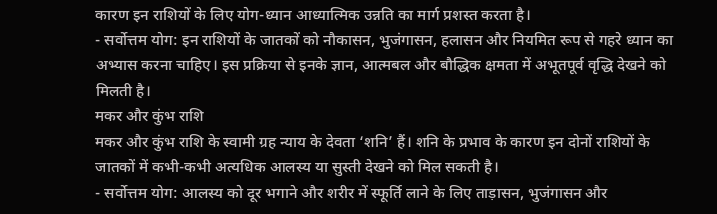कारण इन राशियों के लिए योग-ध्यान आध्यात्मिक उन्नति का मार्ग प्रशस्त करता है।
- सर्वोत्तम योग: इन राशियों के जातकों को नौकासन, भुजंगासन, हलासन और नियमित रूप से गहरे ध्यान का अभ्यास करना चाहिए। इस प्रक्रिया से इनके ज्ञान, आत्मबल और बौद्धिक क्षमता में अभूतपूर्व वृद्धि देखने को मिलती है।
मकर और कुंभ राशि
मकर और कुंभ राशि के स्वामी ग्रह न्याय के देवता ‘शनि’ हैं। शनि के प्रभाव के कारण इन दोनों राशियों के जातकों में कभी-कभी अत्यधिक आलस्य या सुस्ती देखने को मिल सकती है।
- सर्वोत्तम योग: आलस्य को दूर भगाने और शरीर में स्फूर्ति लाने के लिए ताड़ासन, भुजंगासन और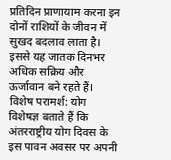प्रतिदिन प्राणायाम करना इन दोनों राशियों के जीवन में सुखद बदलाव लाता है। इससे यह जातक दिनभर अधिक सक्रिय और ऊर्जावान बने रहते हैं।
विशेष परामर्श: योग विशेषज्ञ बताते हैं कि अंतरराष्ट्रीय योग दिवस के इस पावन अवसर पर अपनी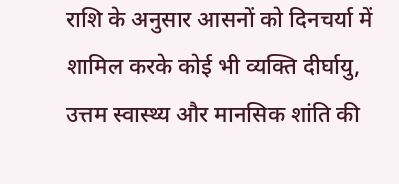राशि के अनुसार आसनों को दिनचर्या में शामिल करके कोई भी व्यक्ति दीर्घायु, उत्तम स्वास्थ्य और मानसिक शांति की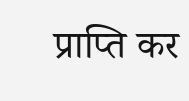प्राप्ति कर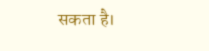सकता है।